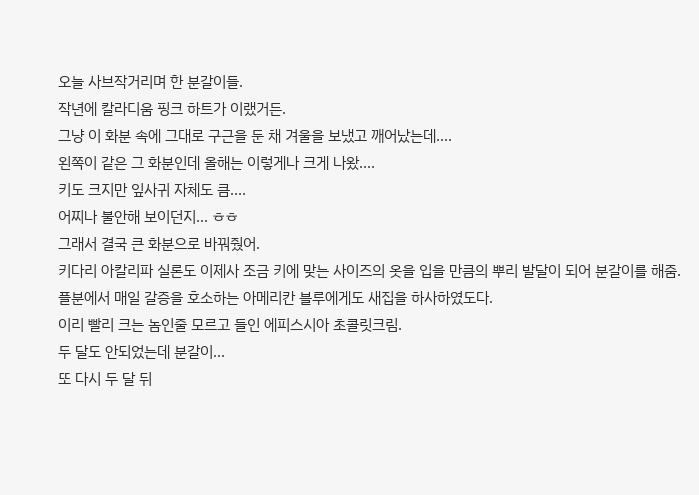오늘 사브작거리며 한 분갈이들.
작년에 칼라디움 핑크 하트가 이랬거든.
그냥 이 화분 속에 그대로 구근을 둔 채 겨울을 보냈고 깨어났는데....
왼쪽이 같은 그 화분인데 올해는 이렇게나 크게 나왔....
키도 크지만 잎사귀 자체도 큼....
어찌나 불안해 보이던지... ㅎㅎ
그래서 결국 큰 화분으로 바꿔줬어.
키다리 아칼리파 실론도 이제사 조금 키에 맞는 사이즈의 옷을 입을 만큼의 뿌리 발달이 되어 분갈이를 해줌.
플분에서 매일 갈증을 호소하는 아메리칸 블루에게도 새집을 하사하였도다.
이리 빨리 크는 놈인줄 모르고 들인 에피스시아 초콜릿크림.
두 달도 안되었는데 분갈이...
또 다시 두 달 뒤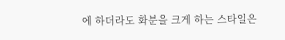에 하더라도 화분을 크게 하는 스타일은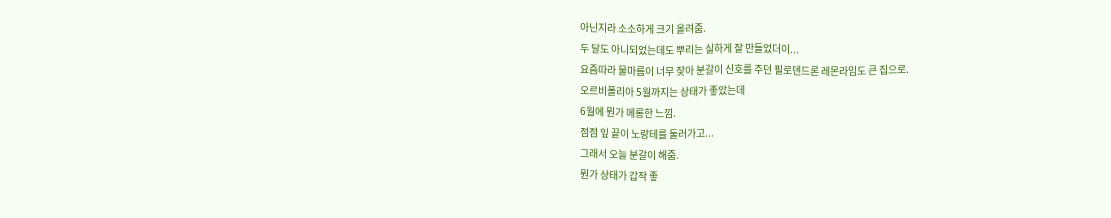아닌지라 소소하게 크기 올려줌.
두 달도 아니되었는데도 뿌리는 실하게 잘 만들었더이...
요즘따라 물마름이 너무 잦아 분갈이 신호를 주던 필로덴드론 레몬라임도 큰 집으로.
오르비폴리아 5월까지는 상태가 좋았는데
6월에 뭔가 메롱한 느낌.
점점 잎 끝이 노랑테를 둘러가고...
그래서 오늘 분갈이 해줌.
뭔가 상태가 갑작 좋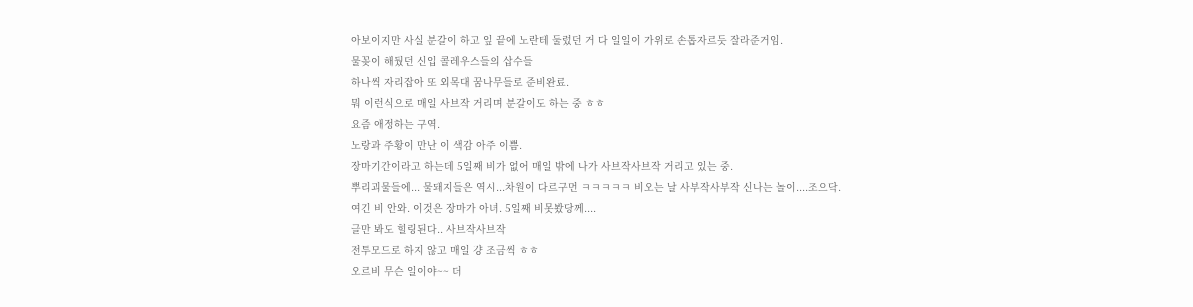아보이지만 사실 분갈이 하고 잎 끝에 노란테 둘렀던 거 다 일일이 가위로 손톱자르듯 잘라준거임.
물꽂이 해뒀던 신입 콜레우스들의 삽수들
하나씩 자리잡아 또 외목대 꿈나무들로 준비완료.
뭐 이런식으로 매일 사브작 거리며 분갈이도 하는 중 ㅎㅎ
요즘 애정하는 구역.
노랑과 주황이 만난 이 색감 아주 이쁨.
장마기간이라고 하는데 5일째 비가 없어 매일 밖에 나가 사브작사브작 거리고 있는 중.
뿌리괴물들에... 물돼지들은 역시...차원이 다르구먼 ㅋㅋㅋㅋㅋ 비오는 날 사부작사부작 신나는 놀이....조으닥.
여긴 비 안와. 이것은 장마가 아녀. 5일째 비못봤당께....
글만 봐도 힐링된다.. 사브작사브작
전투모드로 하지 않고 매일 걍 조금씩 ㅎㅎ
오르비 무슨 일이야~~ 더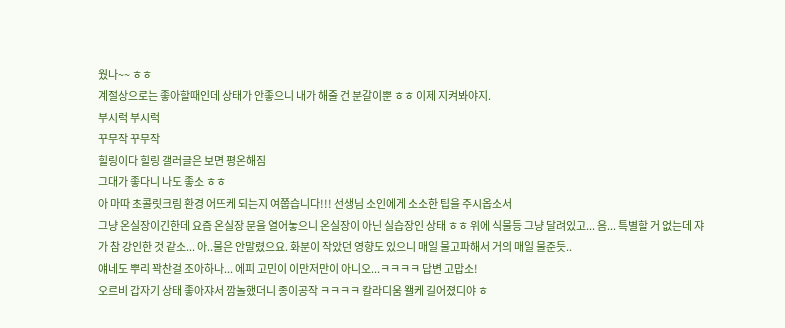웠나~~ ㅎㅎ
계절상으로는 좋아할때인데 상태가 안좋으니 내가 해줄 건 분갈이뿐 ㅎㅎ 이제 지켜봐야지.
부시럭 부시럭
꾸무작 꾸무작
힐링이다 힐링 갤러글은 보면 평온해짐
그대가 좋다니 나도 좋소 ㅎㅎ
아 마따 초콜릿크림 환경 어뜨케 되는지 여쭙습니다!!! 선생님 소인에게 소소한 팁을 주시옵소서
그냥 온실장이긴한데 요즘 온실장 문을 열어놓으니 온실장이 아닌 실습장인 상태 ㅎㅎ 위에 식물등 그냥 달려있고... 음... 특별할 거 없는데 쟈가 참 강인한 것 같소... 아..물은 안말렸으요. 화분이 작았던 영향도 있으니 매일 물고파해서 거의 매일 물준듯..
얘네도 뿌리 꽉찬걸 조아하나... 에피 고민이 이만저만이 아니오...ㅋㅋㅋㅋ 답변 고맙소!
오르비 갑자기 상태 좋아쟈서 깜놀했더니 종이공작 ㅋㅋㅋㅋ 칼라디움 왤케 길어졌디야 ㅎ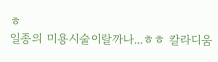ㅎ
일종의 미용시술이랄까나...ㅎㅎ 칼라디움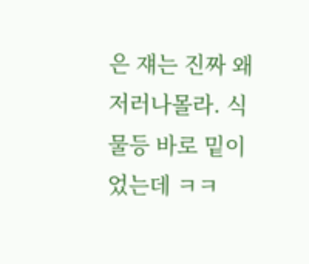은 쟤는 진짜 왜 저러나몰라. 식물등 바로 밑이었는데 ㅋㅋ